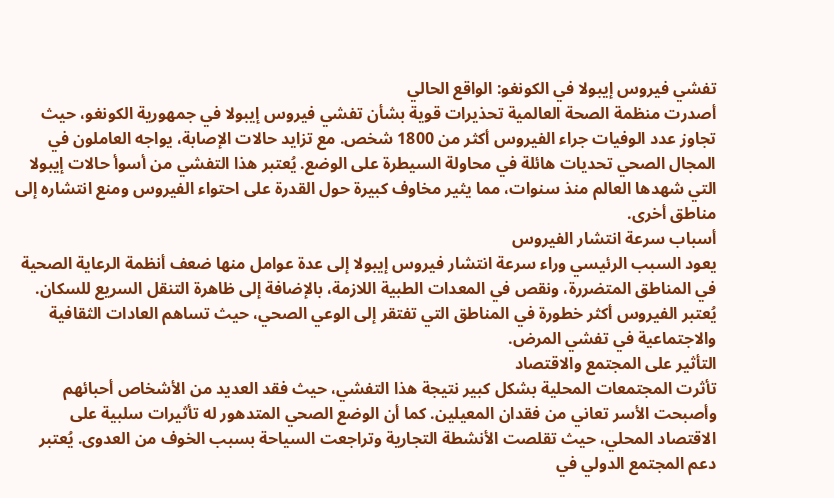تفشي فيروس إيبولا في الكونغو: الواقع الحالي
أصدرت منظمة الصحة العالمية تحذيرات قوية بشأن تفشي فيروس إيبولا في جمهورية الكونغو، حيث تجاوز عدد الوفيات جراء الفيروس أكثر من 1800 شخص. مع تزايد حالات الإصابة، يواجه العاملون في المجال الصحي تحديات هائلة في محاولة السيطرة على الوضع. يُعتبر هذا التفشي من أسوأ حالات إيبولا التي شهدها العالم منذ سنوات، مما يثير مخاوف كبيرة حول القدرة على احتواء الفيروس ومنع انتشاره إلى مناطق أخرى.
أسباب سرعة انتشار الفيروس
يعود السبب الرئيسي وراء سرعة انتشار فيروس إيبولا إلى عدة عوامل منها ضعف أنظمة الرعاية الصحية في المناطق المتضررة، ونقص في المعدات الطبية اللازمة، بالإضافة إلى ظاهرة التنقل السريع للسكان. يُعتبر الفيروس أكثر خطورة في المناطق التي تفتقر إلى الوعي الصحي، حيث تساهم العادات الثقافية والاجتماعية في تفشي المرض.
التأثير على المجتمع والاقتصاد
تأثرت المجتمعات المحلية بشكل كبير نتيجة هذا التفشي، حيث فقد العديد من الأشخاص أحبائهم وأصبحت الأسر تعاني من فقدان المعيلين. كما أن الوضع الصحي المتدهور له تأثيرات سلبية على الاقتصاد المحلي، حيث تقلصت الأنشطة التجارية وتراجعت السياحة بسبب الخوف من العدوى. يُعتبر دعم المجتمع الدولي في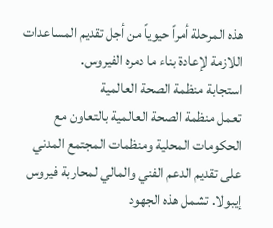هذه المرحلة أمراً حيوياً من أجل تقديم المساعدات اللازمة لإعادة بناء ما دمره الفيروس.
استجابة منظمة الصحة العالمية
تعمل منظمة الصحة العالمية بالتعاون مع الحكومات المحلية ومنظمات المجتمع المدني على تقديم الدعم الفني والمالي لمحاربة فيروس إيبولا. تشمل هذه الجهود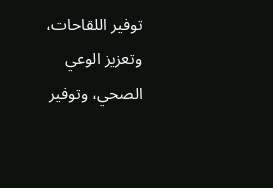توفير اللقاحات، وتعزيز الوعي الصحي، وتوفير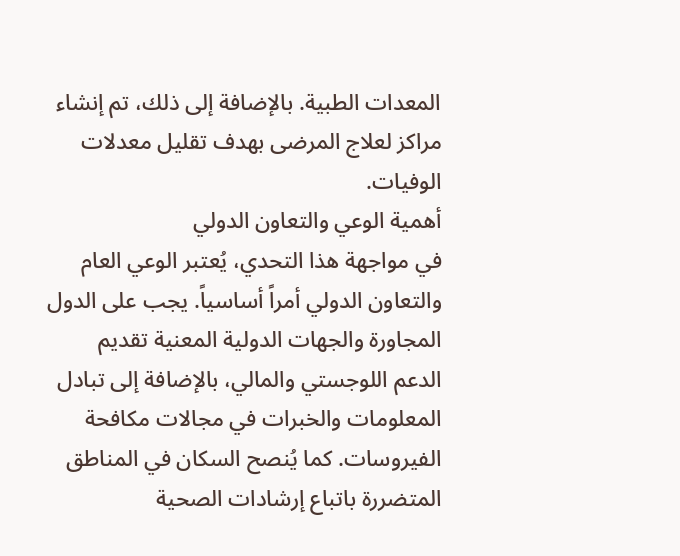المعدات الطبية. بالإضافة إلى ذلك، تم إنشاء مراكز لعلاج المرضى بهدف تقليل معدلات الوفيات.
أهمية الوعي والتعاون الدولي
في مواجهة هذا التحدي، يُعتبر الوعي العام والتعاون الدولي أمراً أساسياً. يجب على الدول المجاورة والجهات الدولية المعنية تقديم الدعم اللوجستي والمالي، بالإضافة إلى تبادل المعلومات والخبرات في مجالات مكافحة الفيروسات. كما يُنصح السكان في المناطق المتضررة باتباع إرشادات الصحية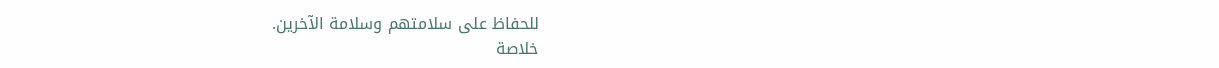للحفاظ على سلامتهم وسلامة الآخرين.
خلاصة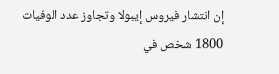إن انتشار فيروس إيبولا وتجاوز عدد الوفيات 1800 شخص في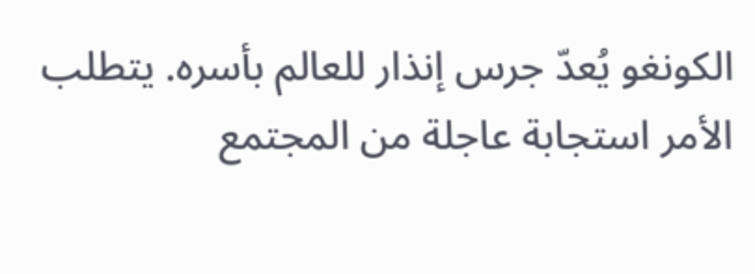الكونغو يُعدّ جرس إنذار للعالم بأسره. يتطلب الأمر استجابة عاجلة من المجتمع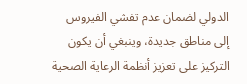الدولي لضمان عدم تفشي الفيروس إلى مناطق جديدة، وينبغي أن يكون التركيز على تعزيز أنظمة الرعاية الصحية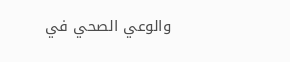والوعي الصحي في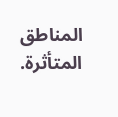المناطق المتأثرة.